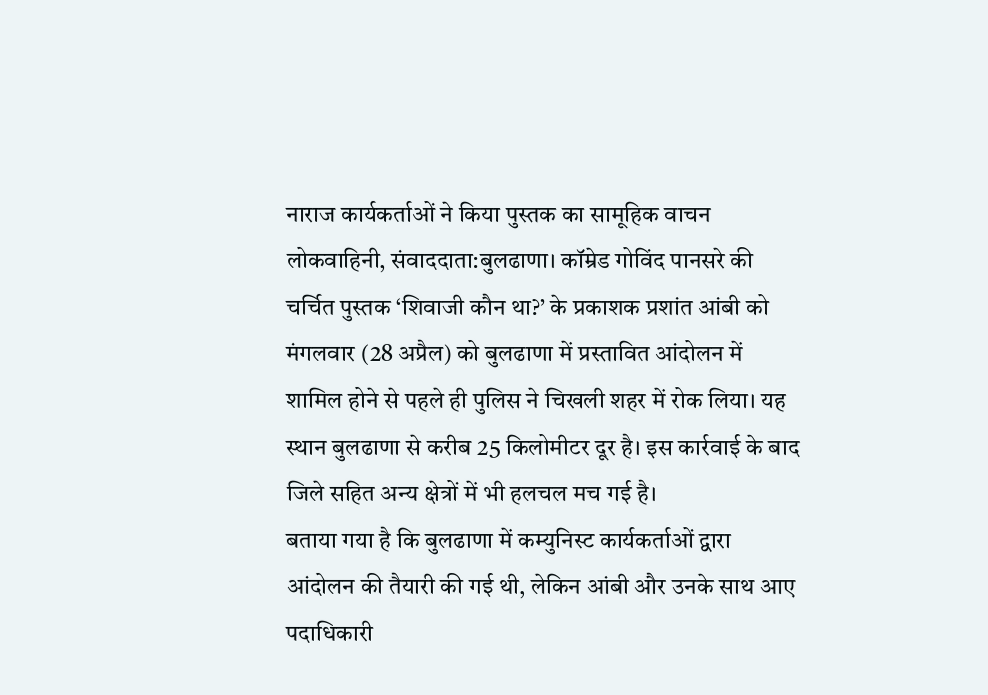नाराज कार्यकर्ताओं ने किया पुस्तक का सामूहिक वाचन
लोकवाहिनी, संवाददाता:बुलढाणा। कॉम्रेड गोविंद पानसरे की चर्चित पुस्तक ‘शिवाजी कौन था?’ के प्रकाशक प्रशांत आंबी को मंगलवार (28 अप्रैल) को बुलढाणा में प्रस्तावित आंदोलन में शामिल होने से पहले ही पुलिस ने चिखली शहर में रोक लिया। यह स्थान बुलढाणा से करीब 25 किलोमीटर दूर है। इस कार्रवाई के बाद जिले सहित अन्य क्षेत्रों में भी हलचल मच गई है।
बताया गया है कि बुलढाणा में कम्युनिस्ट कार्यकर्ताओं द्वारा आंदोलन की तैयारी की गई थी, लेकिन आंबी और उनके साथ आए पदाधिकारी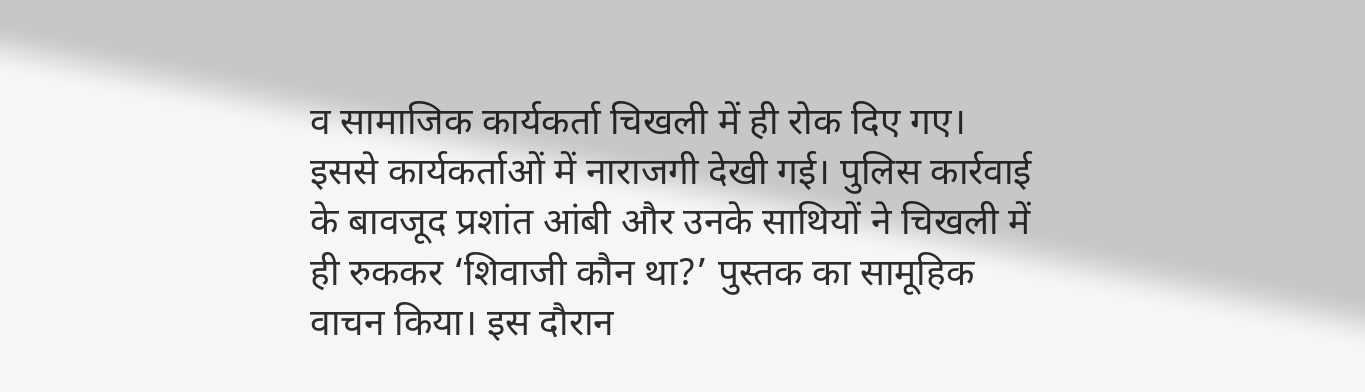व सामाजिक कार्यकर्ता चिखली में ही रोक दिए गए। इससे कार्यकर्ताओं में नाराजगी देखी गई। पुलिस कार्रवाई के बावजूद प्रशांत आंबी और उनके साथियों ने चिखली में ही रुककर ‘शिवाजी कौन था?’ पुस्तक का सामूहिक वाचन किया। इस दौरान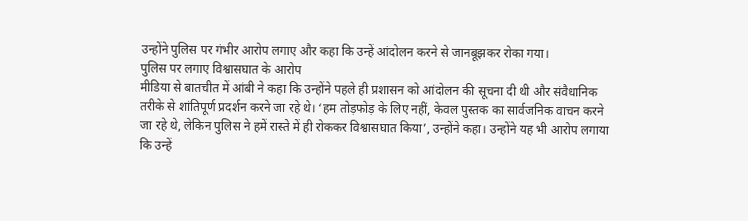उन्होंने पुलिस पर गंभीर आरोप लगाए और कहा कि उन्हें आंदोलन करने से जानबूझकर रोका गया।
पुलिस पर लगाए विश्वासघात के आरोप
मीडिया से बातचीत में आंबी ने कहा कि उन्होंने पहले ही प्रशासन को आंदोलन की सूचना दी थी और संवैधानिक तरीके से शांतिपूर्ण प्रदर्शन करने जा रहे थे। ‘हम तोड़फोड़ के लिए नहीं, केवल पुस्तक का सार्वजनिक वाचन करने जा रहे थे, लेकिन पुलिस ने हमें रास्ते में ही रोककर विश्वासघात किया’, उन्होंने कहा। उन्होंने यह भी आरोप लगाया कि उन्हें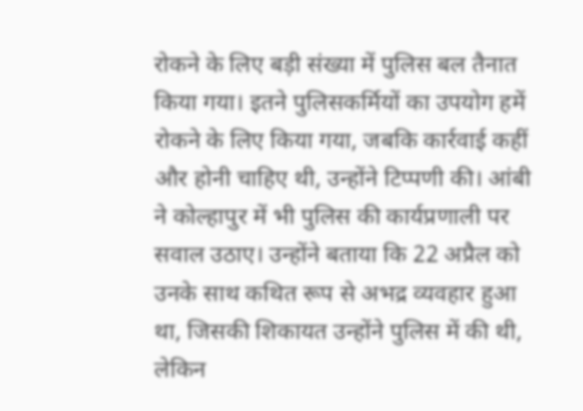रोकने के लिए बड़ी संख्या में पुलिस बल तैनात किया गया। इतने पुलिसकर्मियों का उपयोग हमें रोकने के लिए किया गया, जबकि कार्रवाई कहीं और होनी चाहिए थी, उन्होंने टिप्पणी की। आंबी ने कोल्हापुर में भी पुलिस की कार्यप्रणाली पर सवाल उठाए। उन्होंने बताया कि 22 अप्रैल को उनके साथ कथित रूप से अभद्र व्यवहार हुआ था, जिसकी शिकायत उन्होंने पुलिस में की थी, लेकिन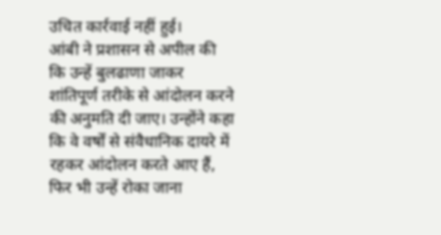उचित कार्रवाई नहीं हुई।
आंबी ने प्रशासन से अपील की कि उन्हें बुलढाणा जाकर शांतिपूर्ण तरीके से आंदोलन करने की अनुमति दी जाए। उन्होंने कहा कि वे वर्षों से संवैधानिक दायरे में रहकर आंदोलन करते आए हैं, फिर भी उन्हें रोका जाना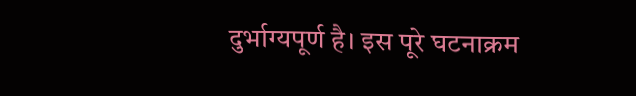दुर्भाग्यपूर्ण है। इस पूरे घटनाक्रम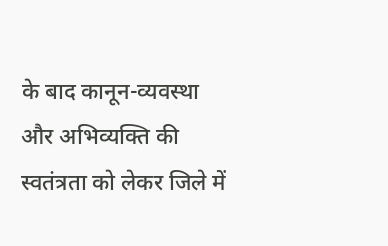के बाद कानून-व्यवस्था और अभिव्यक्ति की स्वतंत्रता को लेकर जिले में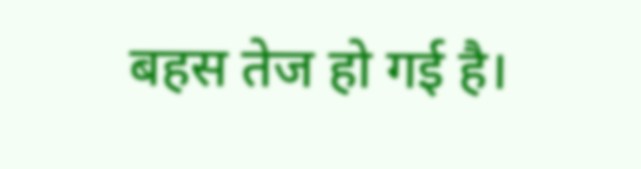बहस तेज हो गई है।